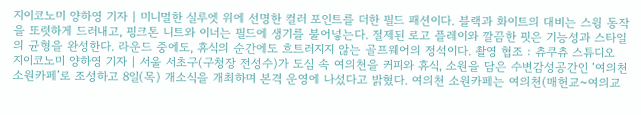지이코노미 양하영 기자 | 미니멀한 실루엣 위에 선명한 컬러 포인트를 더한 필드 패션이다. 블랙과 화이트의 대비는 스윙 동작을 또렷하게 드러내고, 핑크톤 니트와 이너는 필드에 생기를 불어넣는다. 절제된 로고 플레이와 깔끔한 핏은 기능성과 스타일의 균형을 완성한다. 라운드 중에도, 휴식의 순간에도 흐트러지지 않는 골프웨어의 정석이다. 촬영 협조 : 츄쿠츄 스튜디오
지이코노미 양하영 기자 | 서울 서초구(구청장 전성수)가 도심 속 여의천을 커피와 휴식, 소원을 담은 수변감성공간인 ‘여의천 소원카페’로 조성하고 8일(목) 개소식을 개최하며 본격 운영에 나섰다고 밝혔다. 여의천 소원카페는 여의천(매헌교~여의교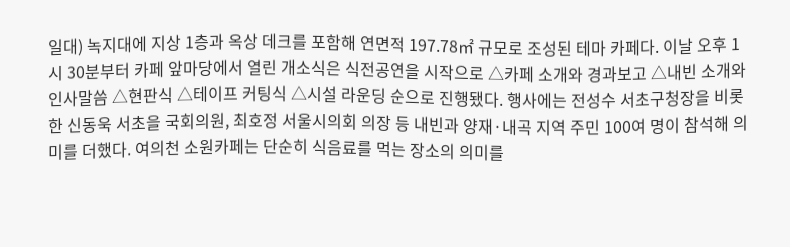일대) 녹지대에 지상 1층과 옥상 데크를 포함해 연면적 197.78㎡ 규모로 조성된 테마 카페다. 이날 오후 1시 30분부터 카페 앞마당에서 열린 개소식은 식전공연을 시작으로 △카페 소개와 경과보고 △내빈 소개와 인사말씀 △현판식 △테이프 커팅식 △시설 라운딩 순으로 진행됐다. 행사에는 전성수 서초구청장을 비롯한 신동욱 서초을 국회의원, 최호정 서울시의회 의장 등 내빈과 양재·내곡 지역 주민 100여 명이 참석해 의미를 더했다. 여의천 소원카페는 단순히 식음료를 먹는 장소의 의미를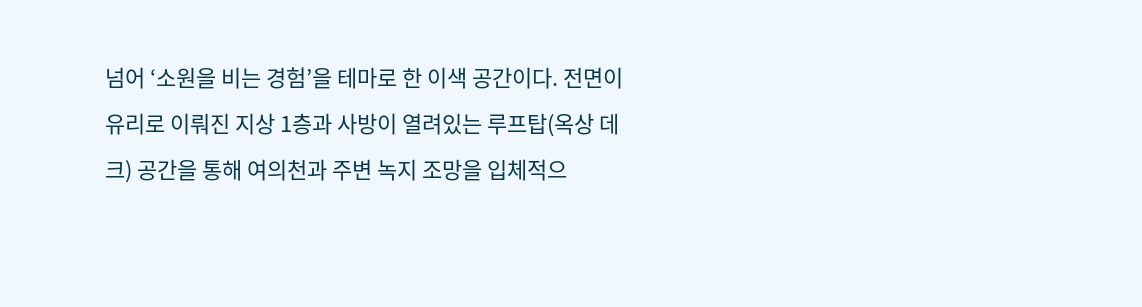넘어 ‘소원을 비는 경험’을 테마로 한 이색 공간이다. 전면이 유리로 이뤄진 지상 1층과 사방이 열려있는 루프탑(옥상 데크) 공간을 통해 여의천과 주변 녹지 조망을 입체적으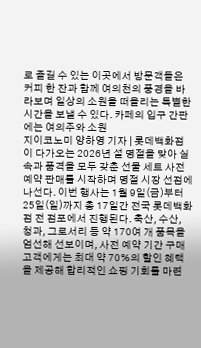로 즐길 수 있는 이곳에서 방문객들은 커피 한 잔과 함께 여의천의 풍경을 바라보며 일상의 소원을 떠올리는 특별한 시간을 보낼 수 있다. 카페의 입구 간판에는 여의주와 소원
지이코노미 양하영 기자 | 롯데백화점이 다가오는 2026년 설 명절을 맞아 실속과 품격을 모두 갖춘 선물 세트 사전 예약 판매를 시작하며 명절 시장 선점에 나선다. 이번 행사는 1월 9일(금)부터 25일(일)까지 총 17일간 전국 롯데백화점 전 점포에서 진행된다. 축산, 수산, 청과, 그로서리 등 약 170여 개 품목을 엄선해 선보이며, 사전 예약 기간 구매 고객에게는 최대 약 70%의 할인 혜택을 제공해 합리적인 쇼핑 기회를 마련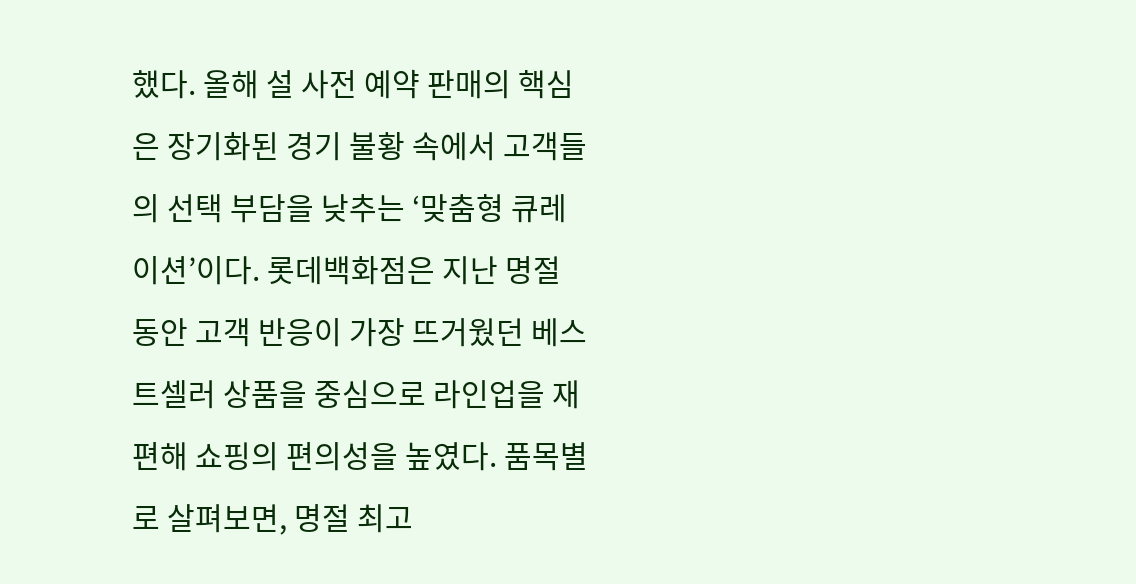했다. 올해 설 사전 예약 판매의 핵심은 장기화된 경기 불황 속에서 고객들의 선택 부담을 낮추는 ‘맞춤형 큐레이션’이다. 롯데백화점은 지난 명절 동안 고객 반응이 가장 뜨거웠던 베스트셀러 상품을 중심으로 라인업을 재편해 쇼핑의 편의성을 높였다. 품목별로 살펴보면, 명절 최고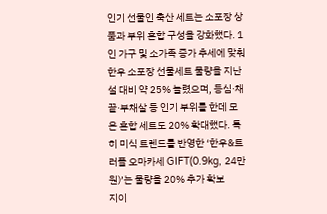인기 선물인 축산 세트는 소포장 상품과 부위 혼합 구성을 강화했다. 1인 가구 및 소가족 증가 추세에 맞춰 한우 소포장 선물세트 물량을 지난 설 대비 약 25% 늘렸으며, 등심·채끝·부채살 등 인기 부위를 한데 모은 혼합 세트도 20% 확대했다. 특히 미식 트렌드를 반영한 ‘한우&트러플 오마카세 GIFT(0.9kg, 24만원)’는 물량을 20% 추가 확보
지이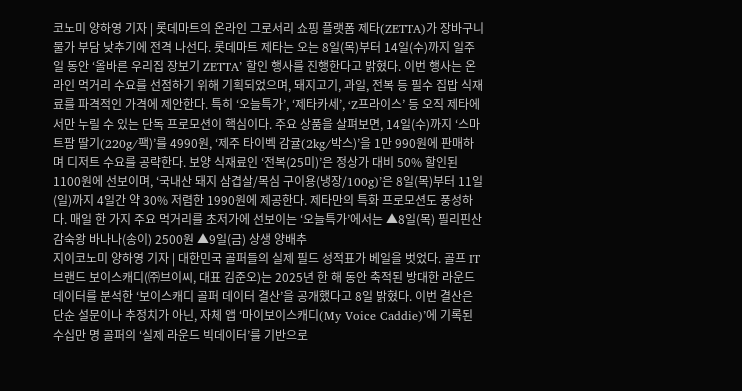코노미 양하영 기자 | 롯데마트의 온라인 그로서리 쇼핑 플랫폼 제타(ZETTA)가 장바구니 물가 부담 낮추기에 전격 나선다. 롯데마트 제타는 오는 8일(목)부터 14일(수)까지 일주일 동안 ‘올바른 우리집 장보기 ZETTA’ 할인 행사를 진행한다고 밝혔다. 이번 행사는 온라인 먹거리 수요를 선점하기 위해 기획되었으며, 돼지고기, 과일, 전복 등 필수 집밥 식재료를 파격적인 가격에 제안한다. 특히 ‘오늘특가’, ‘제타카세’, ‘Z프라이스’ 등 오직 제타에서만 누릴 수 있는 단독 프로모션이 핵심이다. 주요 상품을 살펴보면, 14일(수)까지 ‘스마트팜 딸기(220g/팩)’를 4990원, ‘제주 타이벡 감귤(2kg/박스)’을 1만 990원에 판매하며 디저트 수요를 공략한다. 보양 식재료인 ‘전복(25미)’은 정상가 대비 50% 할인된 1100원에 선보이며, ‘국내산 돼지 삼겹살/목심 구이용(냉장/100g)’은 8일(목)부터 11일(일)까지 4일간 약 30% 저렴한 1990원에 제공한다. 제타만의 특화 프로모션도 풍성하다. 매일 한 가지 주요 먹거리를 초저가에 선보이는 ‘오늘특가’에서는 ▲8일(목) 필리핀산 감숙왕 바나나(송이) 2500원 ▲9일(금) 상생 양배추
지이코노미 양하영 기자 | 대한민국 골퍼들의 실제 필드 성적표가 베일을 벗었다. 골프 IT 브랜드 보이스캐디(㈜브이씨, 대표 김준오)는 2025년 한 해 동안 축적된 방대한 라운드 데이터를 분석한 ‘보이스캐디 골퍼 데이터 결산’을 공개했다고 8일 밝혔다. 이번 결산은 단순 설문이나 추정치가 아닌, 자체 앱 ‘마이보이스캐디(My Voice Caddie)’에 기록된 수십만 명 골퍼의 ‘실제 라운드 빅데이터’를 기반으로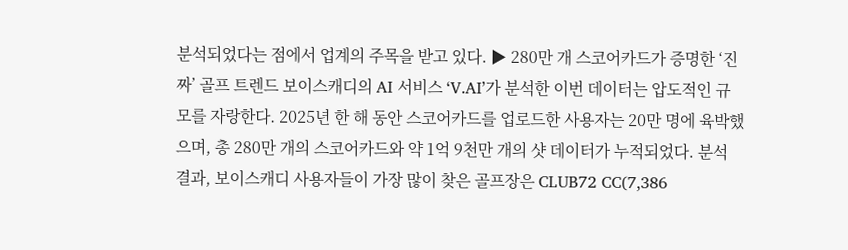분석되었다는 점에서 업계의 주목을 받고 있다. ▶ 280만 개 스코어카드가 증명한 ‘진짜’ 골프 트렌드 보이스캐디의 AI 서비스 ‘V.AI’가 분석한 이번 데이터는 압도적인 규모를 자랑한다. 2025년 한 해 동안 스코어카드를 업로드한 사용자는 20만 명에 육박했으며, 총 280만 개의 스코어카드와 약 1억 9천만 개의 샷 데이터가 누적되었다. 분석 결과, 보이스캐디 사용자들이 가장 많이 찾은 골프장은 CLUB72 CC(7,386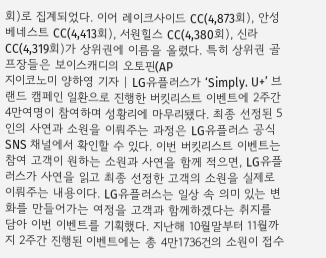회)로 집계되었다. 이어 레이크사이드 CC(4,873회), 안성베네스트 CC(4,413회), 서원힐스 CC(4,380회), 신라 CC(4,319회)가 상위권에 이름을 올렸다. 특히 상위권 골프장들은 보이스캐디의 오토핀(AP
지이코노미 양하영 기자 | LG유플러스가 ‘Simply. U+’ 브랜드 캠페인 일환으로 진행한 버킷리스트 이벤트에 2주간 4만여명이 참여하며 성황리에 마무리됐다. 최종 선정된 5인의 사연과 소원을 이뤄주는 과정은 LG유플러스 공식 SNS 채널에서 확인할 수 있다. 이번 버킷리스트 이벤트는 참여 고객이 원하는 소원과 사연을 함께 적으면, LG유플러스가 사연을 읽고 최종 선정한 고객의 소원을 실제로 이뤄주는 내용이다. LG유플러스는 일상 속 의미 있는 변화를 만들어가는 여정을 고객과 함께하겠다는 취지를 담아 이번 이벤트를 기획했다. 지난해 10월말부터 11월까지 2주간 진행된 이벤트에는 총 4만1736건의 소원이 접수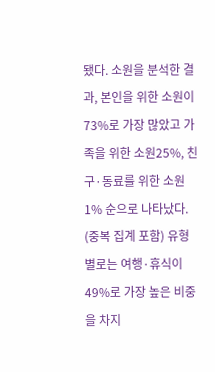됐다. 소원을 분석한 결과, 본인을 위한 소원이 73%로 가장 많았고 가족을 위한 소원25%, 친구·동료를 위한 소원 1% 순으로 나타났다. (중복 집계 포함) 유형별로는 여행·휴식이 49%로 가장 높은 비중을 차지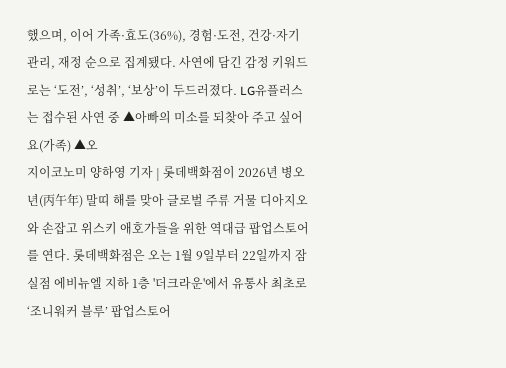했으며, 이어 가족·효도(36%), 경험·도전, 건강·자기관리, 재정 순으로 집계됐다. 사연에 담긴 감정 키워드로는 ‘도전’, ‘성취’, ‘보상’이 두드러졌다. LG유플러스는 접수된 사연 중 ▲아빠의 미소를 되찾아 주고 싶어요(가족) ▲오
지이코노미 양하영 기자 | 롯데백화점이 2026년 병오년(丙午年) 말띠 해를 맞아 글로벌 주류 거물 디아지오와 손잡고 위스키 애호가들을 위한 역대급 팝업스토어를 연다. 롯데백화점은 오는 1월 9일부터 22일까지 잠실점 에비뉴엘 지하 1층 '더크라운'에서 유통사 최초로 ‘조니워커 블루’ 팝업스토어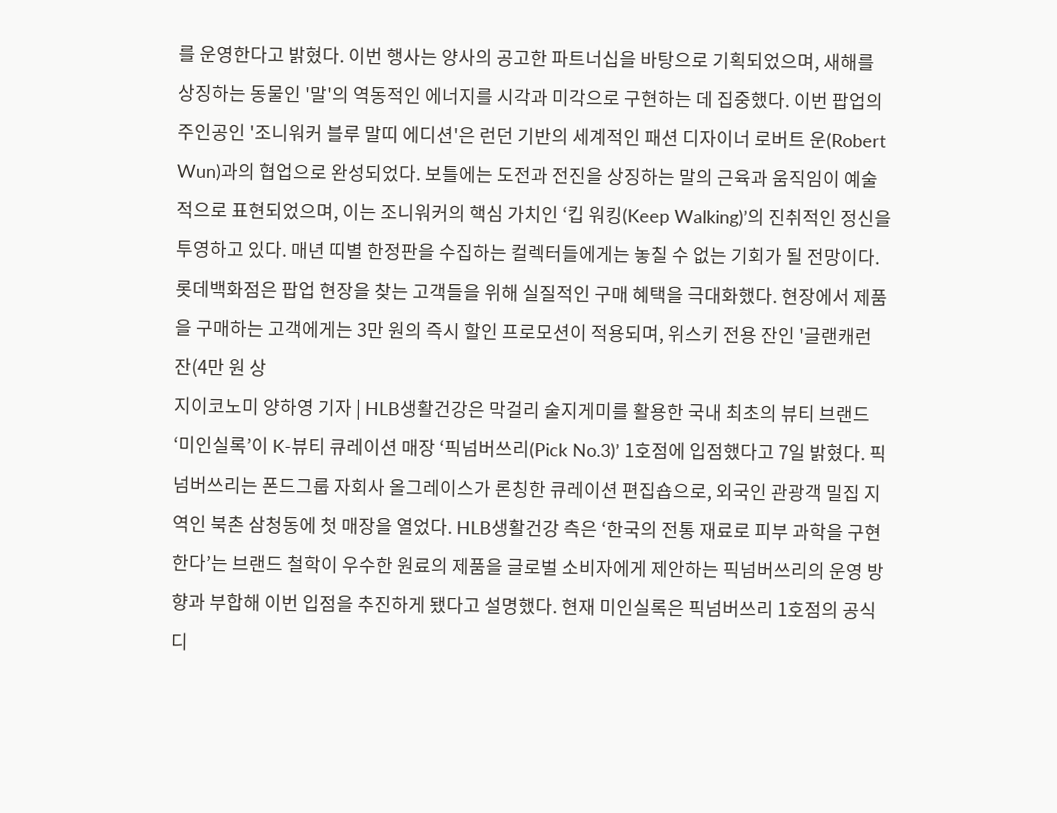를 운영한다고 밝혔다. 이번 행사는 양사의 공고한 파트너십을 바탕으로 기획되었으며, 새해를 상징하는 동물인 '말'의 역동적인 에너지를 시각과 미각으로 구현하는 데 집중했다. 이번 팝업의 주인공인 '조니워커 블루 말띠 에디션'은 런던 기반의 세계적인 패션 디자이너 로버트 운(Robert Wun)과의 협업으로 완성되었다. 보틀에는 도전과 전진을 상징하는 말의 근육과 움직임이 예술적으로 표현되었으며, 이는 조니워커의 핵심 가치인 ‘킵 워킹(Keep Walking)’의 진취적인 정신을 투영하고 있다. 매년 띠별 한정판을 수집하는 컬렉터들에게는 놓칠 수 없는 기회가 될 전망이다. 롯데백화점은 팝업 현장을 찾는 고객들을 위해 실질적인 구매 혜택을 극대화했다. 현장에서 제품을 구매하는 고객에게는 3만 원의 즉시 할인 프로모션이 적용되며, 위스키 전용 잔인 '글랜캐런 잔(4만 원 상
지이코노미 양하영 기자 | HLB생활건강은 막걸리 술지게미를 활용한 국내 최초의 뷰티 브랜드 ‘미인실록’이 K-뷰티 큐레이션 매장 ‘픽넘버쓰리(Pick No.3)’ 1호점에 입점했다고 7일 밝혔다. 픽넘버쓰리는 폰드그룹 자회사 올그레이스가 론칭한 큐레이션 편집숍으로, 외국인 관광객 밀집 지역인 북촌 삼청동에 첫 매장을 열었다. HLB생활건강 측은 ‘한국의 전통 재료로 피부 과학을 구현한다’는 브랜드 철학이 우수한 원료의 제품을 글로벌 소비자에게 제안하는 픽넘버쓰리의 운영 방향과 부합해 이번 입점을 추진하게 됐다고 설명했다. 현재 미인실록은 픽넘버쓰리 1호점의 공식 디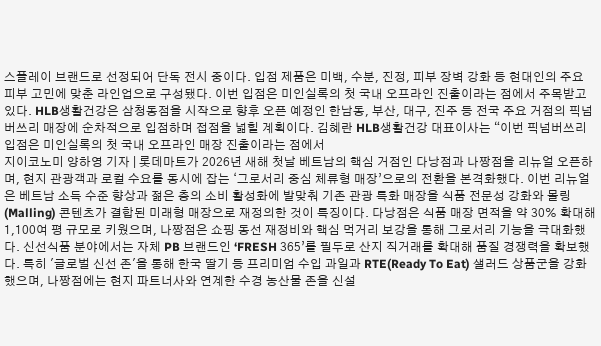스플레이 브랜드로 선정되어 단독 전시 중이다. 입점 제품은 미백, 수분, 진정, 피부 장벽 강화 등 현대인의 주요 피부 고민에 맞춘 라인업으로 구성됐다. 이번 입점은 미인실록의 첫 국내 오프라인 진출이라는 점에서 주목받고 있다. HLB생활건강은 삼청동점을 시작으로 향후 오픈 예정인 한남동, 부산, 대구, 진주 등 전국 주요 거점의 픽넘버쓰리 매장에 순차적으로 입점하며 접점을 넓힐 계획이다. 김혜란 HLB생활건강 대표이사는 “이번 픽넘버쓰리 입점은 미인실록의 첫 국내 오프라인 매장 진출이라는 점에서
지이코노미 양하영 기자 | 롯데마트가 2026년 새해 첫날 베트남의 핵심 거점인 다낭점과 나짱점을 리뉴얼 오픈하며, 현지 관광객과 로컬 수요를 동시에 잡는 ‘그로서리 중심 체류형 매장’으로의 전환을 본격화했다. 이번 리뉴얼은 베트남 소득 수준 향상과 젊은 층의 소비 활성화에 발맞춰 기존 관광 특화 매장을 식품 전문성 강화와 몰링(Malling) 콘텐츠가 결합된 미래형 매장으로 재정의한 것이 특징이다. 다낭점은 식품 매장 면적을 약 30% 확대해 1,100여 평 규모로 키웠으며, 나짱점은 쇼핑 동선 재정비와 핵심 먹거리 보강을 통해 그로서리 기능을 극대화했다. 신선식품 분야에서는 자체 PB 브랜드인 ‘FRESH 365’를 필두로 산지 직거래를 확대해 품질 경쟁력을 확보했다. 특히 '글로벌 신선 존'을 통해 한국 딸기 등 프리미엄 수입 과일과 RTE(Ready To Eat) 샐러드 상품군을 강화했으며, 나짱점에는 현지 파트너사와 연계한 수경 농산물 존을 신설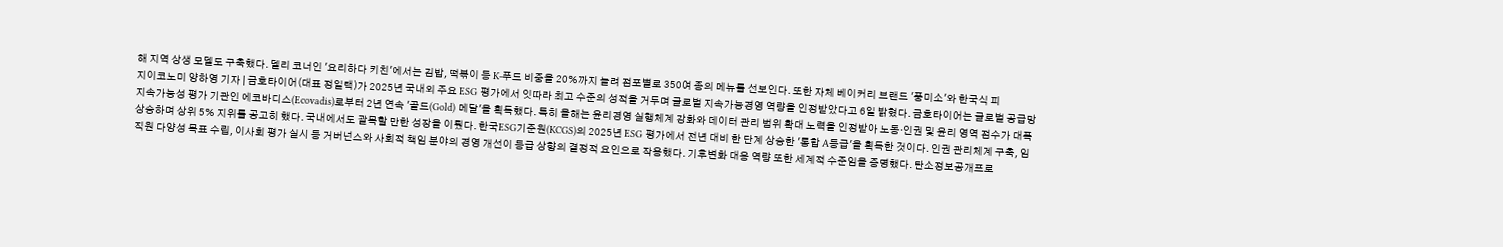해 지역 상생 모델도 구축했다. 델리 코너인 '요리하다 키친'에서는 김밥, 떡볶이 등 K-푸드 비중을 20%까지 늘려 점포별로 350여 종의 메뉴를 선보인다. 또한 자체 베이커리 브랜드 '풍미소'와 한국식 피
지이코노미 양하영 기자 | 금호타이어(대표 정일택)가 2025년 국내외 주요 ESG 평가에서 잇따라 최고 수준의 성적을 거두며 글로벌 지속가능경영 역량을 인정받았다고 6일 밝혔다. 금호타이어는 글로벌 공급망 지속가능성 평가 기관인 에코바디스(Ecovadis)로부터 2년 연속 '골드(Gold) 메달'을 획득했다. 특히 올해는 윤리경영 실행체계 강화와 데이터 관리 범위 확대 노력을 인정받아 노동·인권 및 윤리 영역 점수가 대폭 상승하며 상위 5% 지위를 공고히 했다. 국내에서도 괄목할 만한 성장을 이뤘다. 한국ESG기준원(KCGS)의 2025년 ESG 평가에서 전년 대비 한 단계 상승한 '통합 A등급'을 획득한 것이다. 인권 관리체계 구축, 임직원 다양성 목표 수립, 이사회 평가 실시 등 거버넌스와 사회적 책임 분야의 경영 개선이 등급 상향의 결정적 요인으로 작용했다. 기후변화 대응 역량 또한 세계적 수준임을 증명했다. 탄소정보공개프로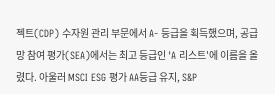젝트(CDP) 수자원 관리 부문에서 A- 등급을 획득했으며, 공급망 참여 평가(SEA)에서는 최고 등급인 'A 리스트'에 이름을 올렸다. 아울러 MSCI ESG 평가 AA등급 유지, S&P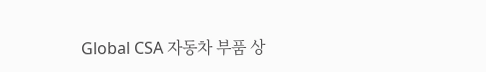Global CSA 자동차 부품 상